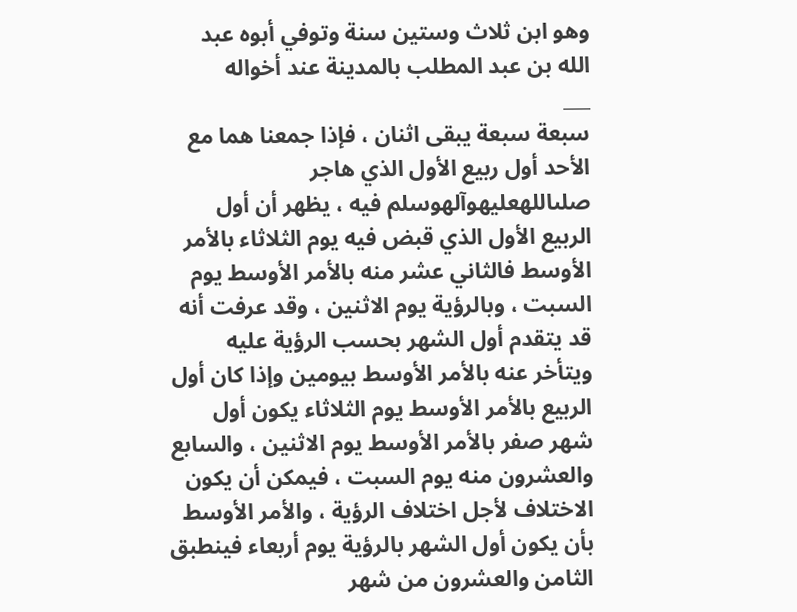وهو ابن ثلاث وستين سنة وتوفي أبوه عبد الله بن عبد المطلب بالمدينة عند أخواله
___
سبعة سبعة يبقى اثنان ، فإذا جمعنا هما مع الأحد أول ربيع الأول الذي هاجر صلىاللهعليهوآلهوسلم فيه ، يظهر أن أول الربيع الأول الذي قبض فيه يوم الثلاثاء بالأمر الأوسط فالثاني عشر منه بالأمر الأوسط يوم السبت ، وبالرؤية يوم الاثنين ، وقد عرفت أنه قد يتقدم أول الشهر بحسب الرؤية عليه ويتأخر عنه بالأمر الأوسط بيومين وإذا كان أول الربيع بالأمر الأوسط يوم الثلاثاء يكون أول شهر صفر بالأمر الأوسط يوم الاثنين ، والسابع والعشرون منه يوم السبت ، فيمكن أن يكون الاختلاف لأجل اختلاف الرؤية ، والأمر الأوسط بأن يكون أول الشهر بالرؤية يوم أربعاء فينطبق الثامن والعشرون من شهر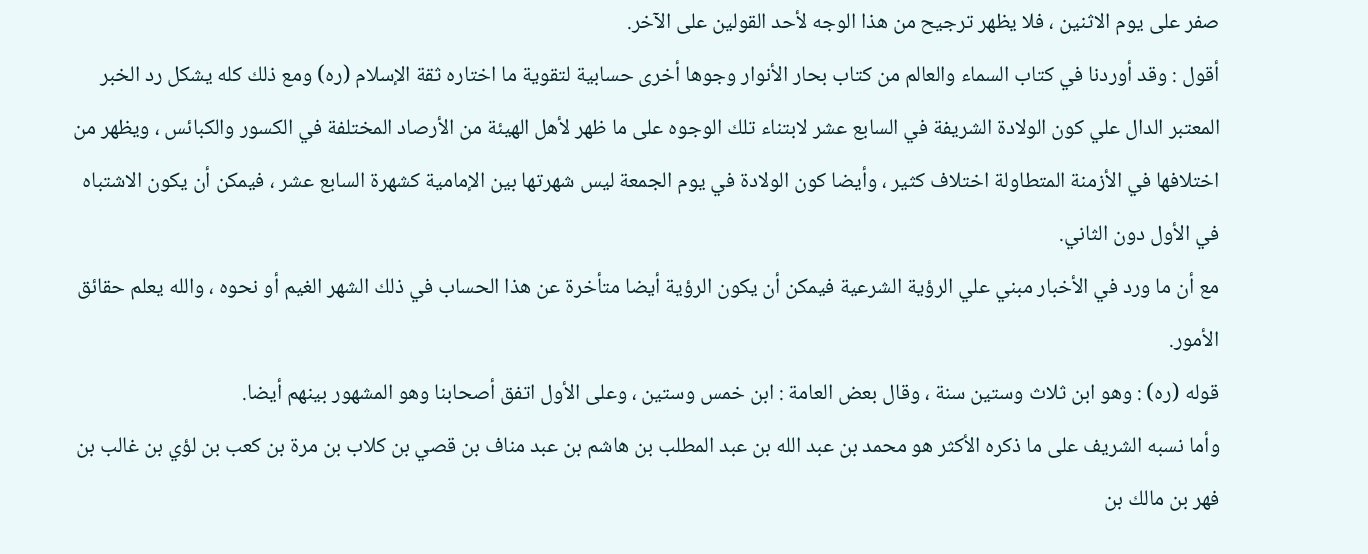صفر على يوم الاثنين ، فلا يظهر ترجيح من هذا الوجه لأحد القولين على الآخر.
أقول : وقد أوردنا في كتاب السماء والعالم من كتاب بحار الأنوار وجوها أخرى حسابية لتقوية ما اختاره ثقة الإسلام (ره) ومع ذلك كله يشكل رد الخبر المعتبر الدال علي كون الولادة الشريفة في السابع عشر لابتناء تلك الوجوه على ما ظهر لأهل الهيئة من الأرصاد المختلفة في الكسور والكبائس ، ويظهر من اختلافها في الأزمنة المتطاولة اختلاف كثير ، وأيضا كون الولادة في يوم الجمعة ليس شهرتها بين الإمامية كشهرة السابع عشر ، فيمكن أن يكون الاشتباه في الأول دون الثاني.
مع أن ما ورد في الأخبار مبني علي الرؤية الشرعية فيمكن أن يكون الرؤية أيضا متأخرة عن هذا الحساب في ذلك الشهر الغيم أو نحوه ، والله يعلم حقائق الأمور.
قوله (ره) : وهو ابن ثلاث وستين سنة ، وقال بعض العامة : ابن خمس وستين ، وعلى الأول اتفق أصحابنا وهو المشهور بينهم أيضا.
وأما نسبه الشريف على ما ذكره الأكثر هو محمد بن عبد الله بن عبد المطلب بن هاشم بن عبد مناف بن قصي بن كلاب بن مرة بن كعب بن لؤي بن غالب بن فهر بن مالك بن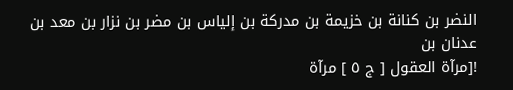النضر بن كنانة بن خزيمة بن مدركة بن إلياس بن مضر بن نزار بن معد بن عدنان بن
![مرآة العقول [ ج ٥ ] مرآة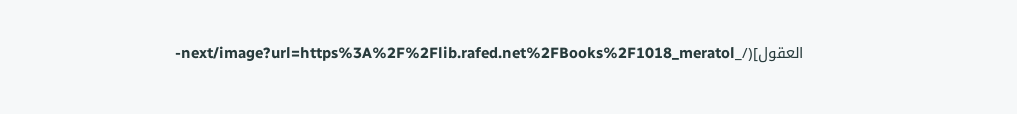العقول](/_next/image?url=https%3A%2F%2Flib.rafed.net%2FBooks%2F1018_meratol-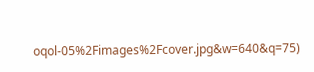oqol-05%2Fimages%2Fcover.jpg&w=640&q=75)